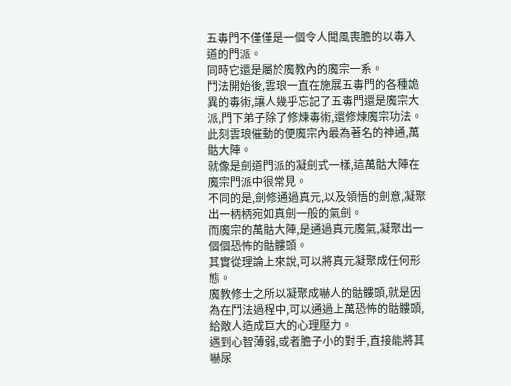五毒門不僅僅是一個令人聞風喪膽的以毒入道的門派。
同時它還是屬於魔教內的魔宗一系。
鬥法開始後,雲琅一直在施展五毒門的各種詭異的毒術,讓人幾乎忘記了五毒門還是魔宗大派,門下弟子除了修煉毒術,還修煉魔宗功法。
此刻雲琅催動的便魔宗內最為著名的神通,萬骷大陣。
就像是劍道門派的凝劍式一樣,這萬骷大陣在魔宗門派中很常見。
不同的是,劍修通過真元,以及領悟的劍意,凝聚出一柄柄宛如真劍一般的氣劍。
而魔宗的萬骷大陣,是通過真元魔氣,凝聚出一個個恐怖的骷髏頭。
其實從理論上來說,可以將真元凝聚成任何形態。
魔教修士之所以凝聚成嚇人的骷髏頭,就是因為在鬥法過程中,可以通過上萬恐怖的骷髏頭,給敵人造成巨大的心理壓力。
遇到心智薄弱,或者膽子小的對手,直接能將其嚇尿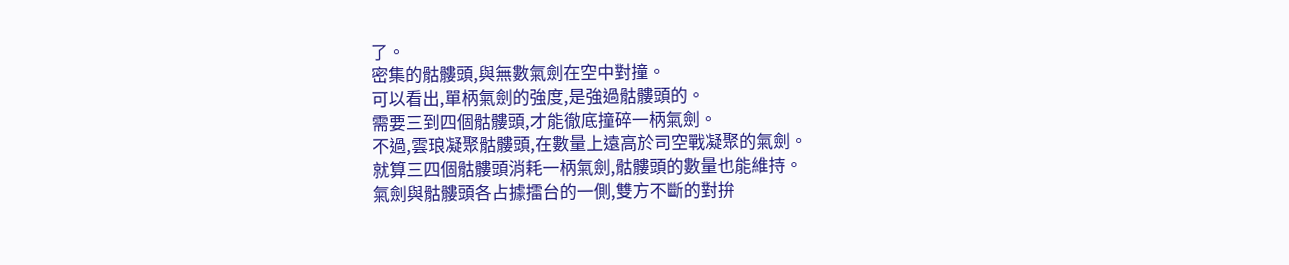了。
密集的骷髏頭,與無數氣劍在空中對撞。
可以看出,單柄氣劍的強度,是強過骷髏頭的。
需要三到四個骷髏頭,才能徹底撞碎一柄氣劍。
不過,雲琅凝聚骷髏頭,在數量上遠高於司空戰凝聚的氣劍。
就算三四個骷髏頭消耗一柄氣劍,骷髏頭的數量也能維持。
氣劍與骷髏頭各占據擂台的一側,雙方不斷的對拚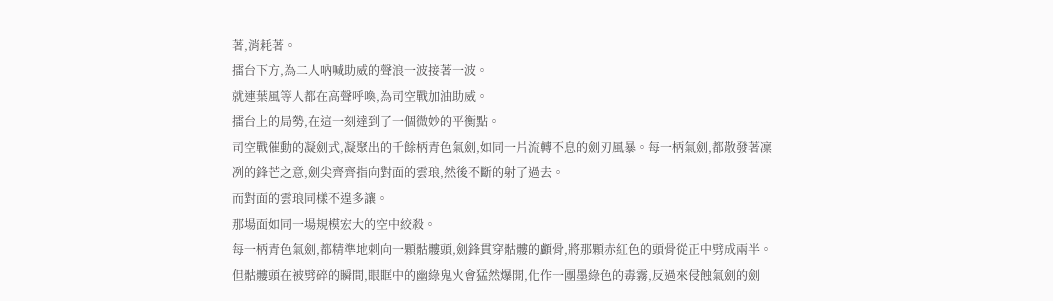著,消耗著。
擂台下方,為二人吶喊助威的聲浪一波接著一波。
就連葉風等人都在高聲呼喚,為司空戰加油助威。
擂台上的局勢,在這一刻達到了一個微妙的平衡點。
司空戰催動的凝劍式,凝聚出的千餘柄青色氣劍,如同一片流轉不息的劍刃風暴。每一柄氣劍,都散發著凜冽的鋒芒之意,劍尖齊齊指向對面的雲琅,然後不斷的射了過去。
而對面的雲琅同樣不遑多讓。
那場面如同一場規模宏大的空中絞殺。
每一柄青色氣劍,都精準地刺向一顆骷髏頭,劍鋒貫穿骷髏的顱骨,將那顆赤紅色的頭骨從正中劈成兩半。
但骷髏頭在被劈碎的瞬間,眼眶中的幽綠鬼火會猛然爆開,化作一團墨綠色的毒霧,反過來侵蝕氣劍的劍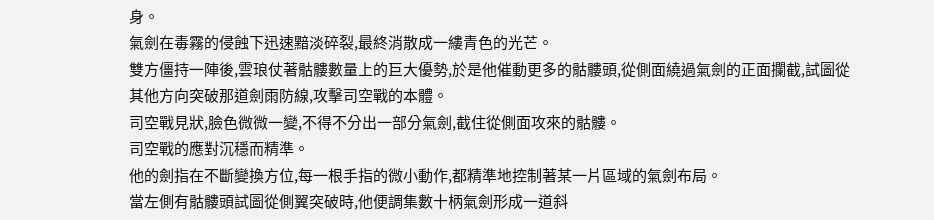身。
氣劍在毒霧的侵蝕下迅速黯淡碎裂,最終消散成一縷青色的光芒。
雙方僵持一陣後,雲琅仗著骷髏數量上的巨大優勢,於是他催動更多的骷髏頭,從側面繞過氣劍的正面攔截,試圖從其他方向突破那道劍雨防線,攻擊司空戰的本體。
司空戰見狀,臉色微微一變,不得不分出一部分氣劍,截住從側面攻來的骷髏。
司空戰的應對沉穩而精準。
他的劍指在不斷變換方位,每一根手指的微小動作,都精準地控制著某一片區域的氣劍布局。
當左側有骷髏頭試圖從側翼突破時,他便調集數十柄氣劍形成一道斜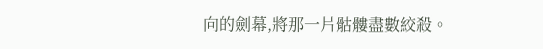向的劍幕,將那一片骷髏盡數絞殺。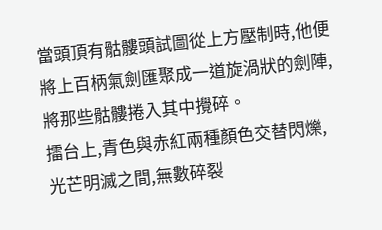當頭頂有骷髏頭試圖從上方壓制時,他便將上百柄氣劍匯聚成一道旋渦狀的劍陣,將那些骷髏捲入其中攪碎。
擂台上,青色與赤紅兩種顏色交替閃爍,光芒明滅之間,無數碎裂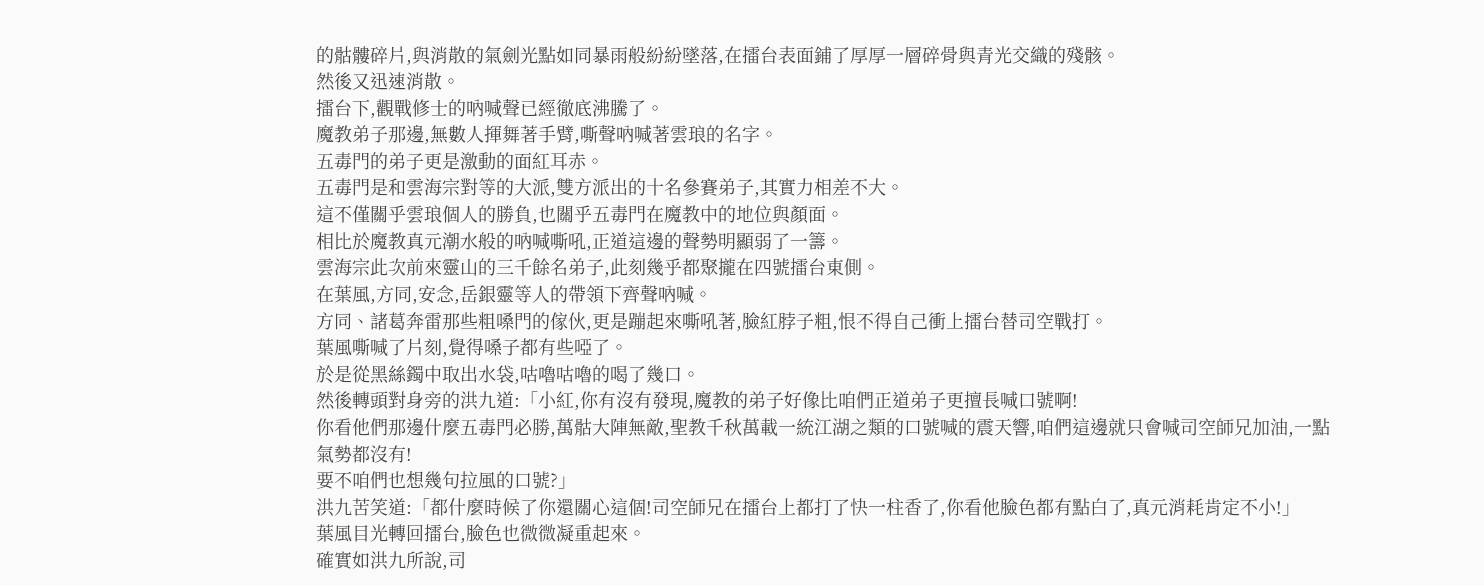的骷髏碎片,與消散的氣劍光點如同暴雨般紛紛墜落,在擂台表面鋪了厚厚一層碎骨與青光交織的殘骸。
然後又迅速消散。
擂台下,觀戰修士的吶喊聲已經徹底沸騰了。
魔教弟子那邊,無數人揮舞著手臂,嘶聲吶喊著雲琅的名字。
五毒門的弟子更是激動的面紅耳赤。
五毒門是和雲海宗對等的大派,雙方派出的十名參賽弟子,其實力相差不大。
這不僅關乎雲琅個人的勝負,也關乎五毒門在魔教中的地位與顏面。
相比於魔教真元潮水般的吶喊嘶吼,正道這邊的聲勢明顯弱了一籌。
雲海宗此次前來靈山的三千餘名弟子,此刻幾乎都聚攏在四號擂台東側。
在葉風,方同,安念,岳銀靈等人的帶領下齊聲吶喊。
方同、諸葛奔雷那些粗嗓門的傢伙,更是蹦起來嘶吼著,臉紅脖子粗,恨不得自己衝上擂台替司空戰打。
葉風嘶喊了片刻,覺得嗓子都有些啞了。
於是從黑絲鐲中取出水袋,咕嚕咕嚕的喝了幾口。
然後轉頭對身旁的洪九道:「小紅,你有沒有發現,魔教的弟子好像比咱們正道弟子更擅長喊口號啊!
你看他們那邊什麼五毒門必勝,萬骷大陣無敵,聖教千秋萬載一統江湖之類的口號喊的震天響,咱們這邊就只會喊司空師兄加油,一點氣勢都沒有!
要不咱們也想幾句拉風的口號?」
洪九苦笑道:「都什麼時候了你還關心這個!司空師兄在擂台上都打了快一柱香了,你看他臉色都有點白了,真元消耗肯定不小!」
葉風目光轉回擂台,臉色也微微凝重起來。
確實如洪九所說,司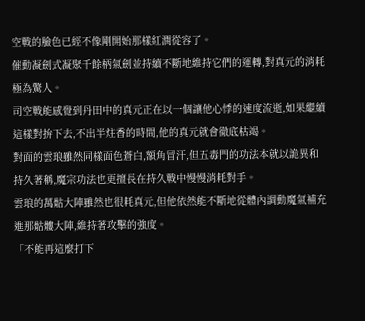空戰的臉色已經不像剛開始那樣紅潤從容了。
催動凝劍式凝聚千餘柄氣劍並持續不斷地維持它們的運轉,對真元的消耗極為驚人。
司空戰能感覺到丹田中的真元正在以一個讓他心悸的速度流逝,如果繼續這樣對拚下去,不出半炷香的時間,他的真元就會徹底枯竭。
對面的雲琅雖然同樣面色蒼白,額角冒汗,但五毒門的功法本就以詭異和持久著稱,魔宗功法也更擅長在持久戰中慢慢消耗對手。
雲琅的萬骷大陣雖然也很耗真元,但他依然能不斷地從體內調動魔氣補充進那骷髏大陣,維持著攻擊的強度。
「不能再這麼打下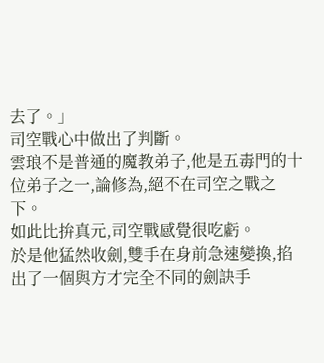去了。」
司空戰心中做出了判斷。
雲琅不是普通的魔教弟子,他是五毒門的十位弟子之一,論修為,絕不在司空之戰之下。
如此比拚真元,司空戰感覺很吃虧。
於是他猛然收劍,雙手在身前急速變換,掐出了一個與方才完全不同的劍訣手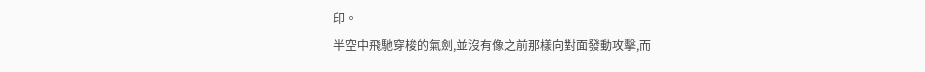印。
半空中飛馳穿梭的氣劍,並沒有像之前那樣向對面發動攻擊,而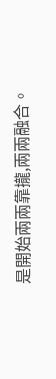是開始兩兩靠攏,兩兩融合。